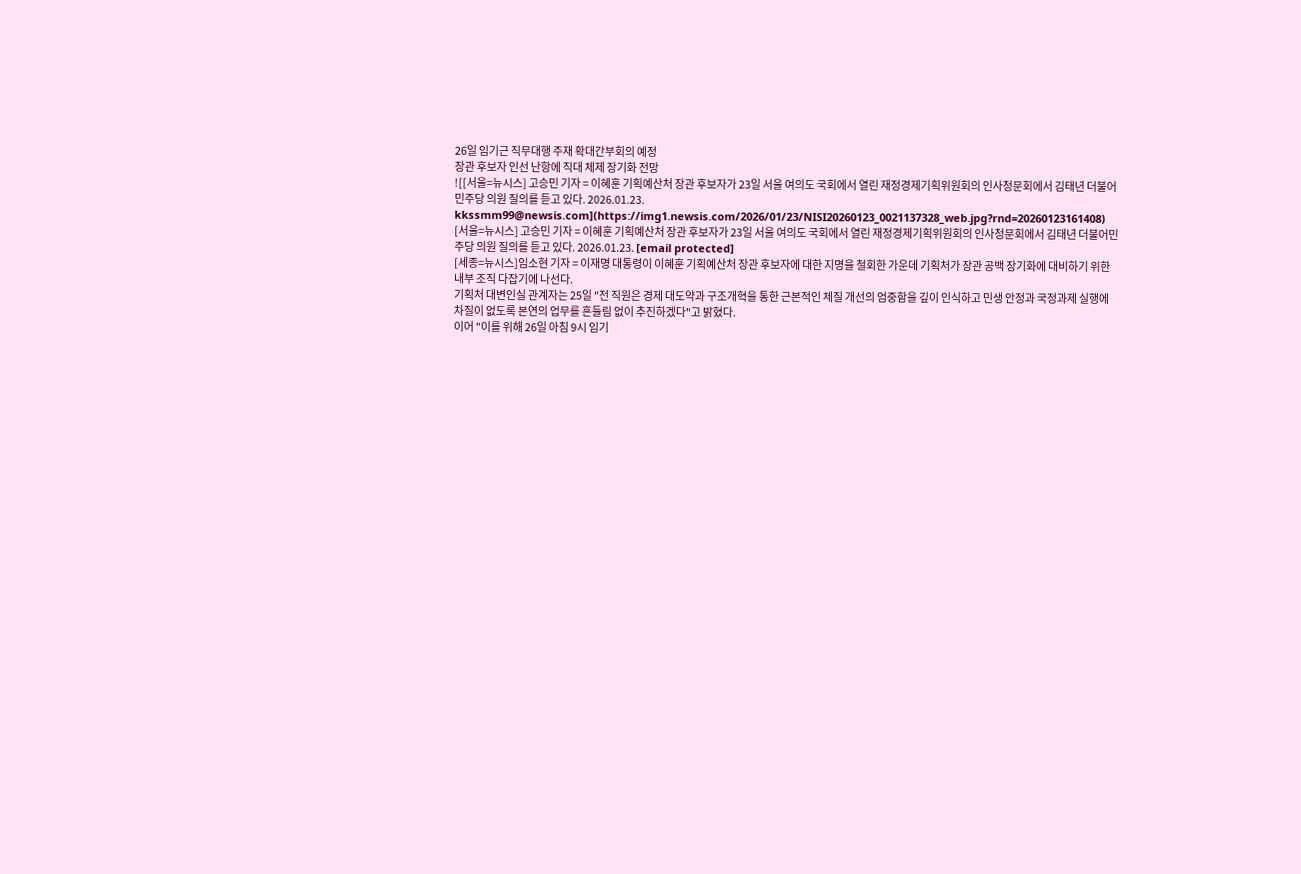26일 임기근 직무대행 주재 확대간부회의 예정
장관 후보자 인선 난항에 직대 체제 장기화 전망
![[서울=뉴시스] 고승민 기자 = 이혜훈 기획예산처 장관 후보자가 23일 서울 여의도 국회에서 열린 재정경제기획위원회의 인사청문회에서 김태년 더불어민주당 의원 질의를 듣고 있다. 2026.01.23. kkssmm99@newsis.com](https://img1.newsis.com/2026/01/23/NISI20260123_0021137328_web.jpg?rnd=20260123161408)
[서울=뉴시스] 고승민 기자 = 이혜훈 기획예산처 장관 후보자가 23일 서울 여의도 국회에서 열린 재정경제기획위원회의 인사청문회에서 김태년 더불어민주당 의원 질의를 듣고 있다. 2026.01.23. [email protected]
[세종=뉴시스]임소현 기자 = 이재명 대통령이 이혜훈 기획예산처 장관 후보자에 대한 지명을 철회한 가운데 기획처가 장관 공백 장기화에 대비하기 위한 내부 조직 다잡기에 나선다.
기획처 대변인실 관계자는 25일 "전 직원은 경제 대도약과 구조개혁을 통한 근본적인 체질 개선의 엄중함을 깊이 인식하고 민생 안정과 국정과제 실행에 차질이 없도록 본연의 업무를 흔들림 없이 추진하겠다"고 밝혔다.
이어 "이를 위해 26일 아침 9시 임기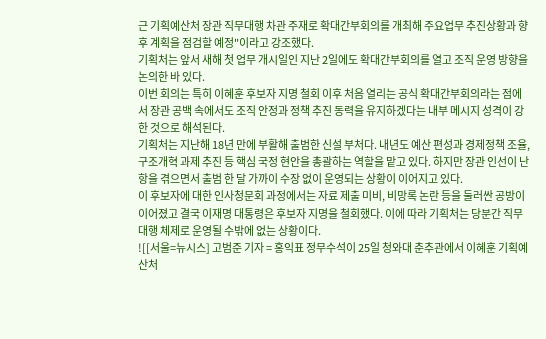근 기획예산처 장관 직무대행 차관 주재로 확대간부회의를 개최해 주요업무 추진상황과 향후 계획을 점검할 예정"이라고 강조했다.
기획처는 앞서 새해 첫 업무 개시일인 지난 2일에도 확대간부회의를 열고 조직 운영 방향을 논의한 바 있다.
이번 회의는 특히 이혜훈 후보자 지명 철회 이후 처음 열리는 공식 확대간부회의라는 점에서 장관 공백 속에서도 조직 안정과 정책 추진 동력을 유지하겠다는 내부 메시지 성격이 강한 것으로 해석된다.
기획처는 지난해 18년 만에 부활해 출범한 신설 부처다. 내년도 예산 편성과 경제정책 조율, 구조개혁 과제 추진 등 핵심 국정 현안을 총괄하는 역할을 맡고 있다. 하지만 장관 인선이 난항을 겪으면서 출범 한 달 가까이 수장 없이 운영되는 상황이 이어지고 있다.
이 후보자에 대한 인사청문회 과정에서는 자료 제출 미비, 비망록 논란 등을 둘러싼 공방이 이어졌고 결국 이재명 대통령은 후보자 지명을 철회했다. 이에 따라 기획처는 당분간 직무대행 체제로 운영될 수밖에 없는 상황이다.
![[서울=뉴시스] 고범준 기자 = 홍익표 정무수석이 25일 청와대 춘추관에서 이혜훈 기획예산처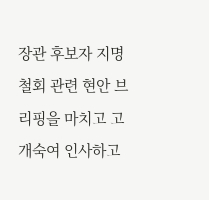장관 후보자 지명 철회 관련 현안 브리핑을 마치고 고개숙여 인사하고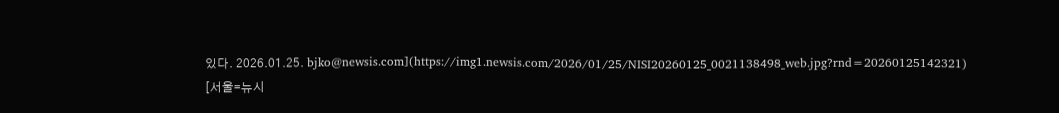있다. 2026.01.25. bjko@newsis.com](https://img1.newsis.com/2026/01/25/NISI20260125_0021138498_web.jpg?rnd=20260125142321)
[서울=뉴시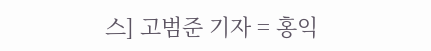스] 고범준 기자 = 홍익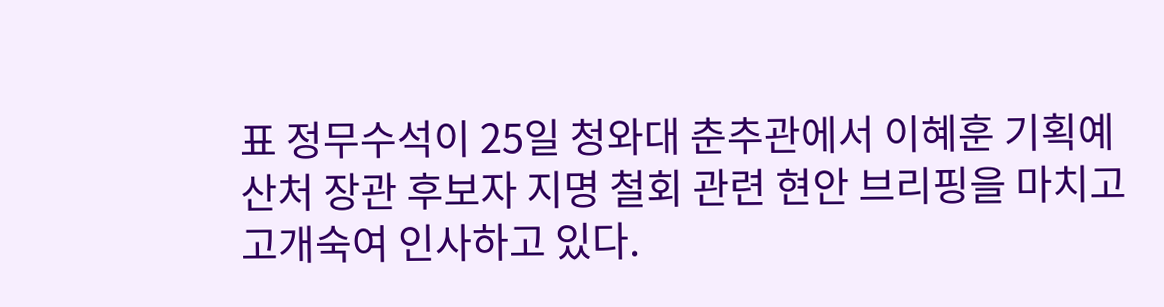표 정무수석이 25일 청와대 춘추관에서 이혜훈 기획예산처 장관 후보자 지명 철회 관련 현안 브리핑을 마치고 고개숙여 인사하고 있다.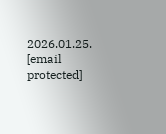2026.01.25. [email protected]